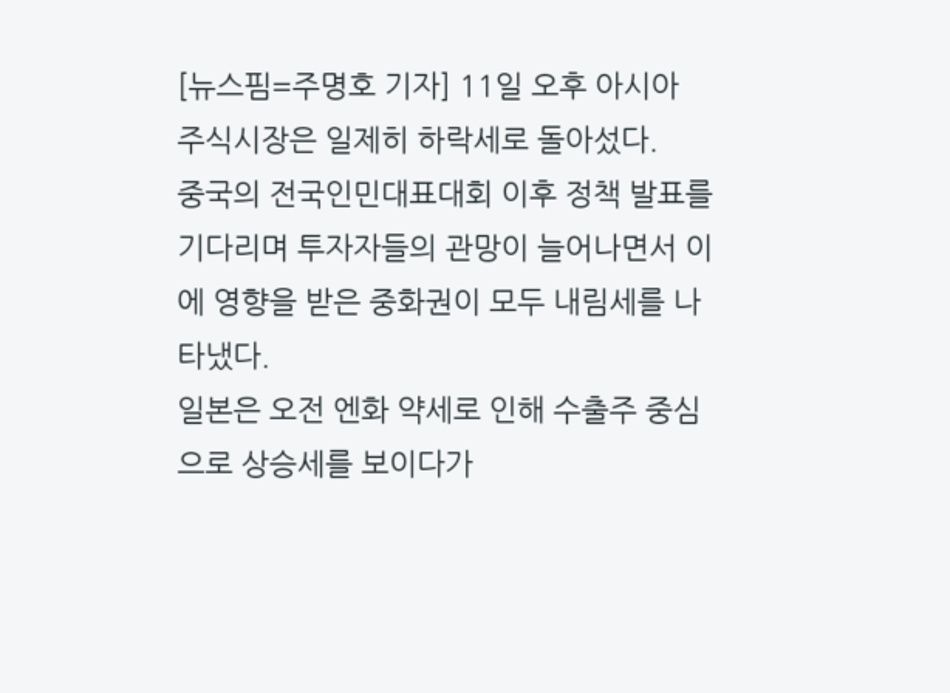[뉴스핌=주명호 기자] 11일 오후 아시아 주식시장은 일제히 하락세로 돌아섰다.
중국의 전국인민대표대회 이후 정책 발표를 기다리며 투자자들의 관망이 늘어나면서 이에 영향을 받은 중화권이 모두 내림세를 나타냈다.
일본은 오전 엔화 약세로 인해 수출주 중심으로 상승세를 보이다가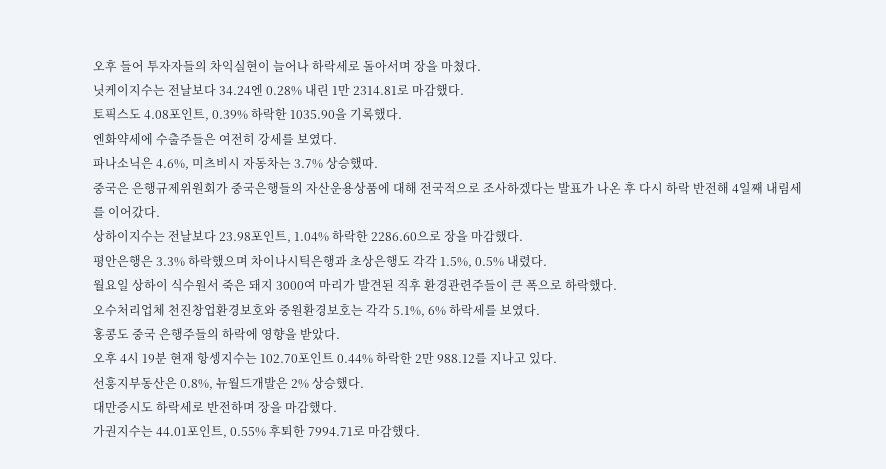오후 들어 투자자들의 차익실현이 늘어나 하락세로 돌아서며 장을 마쳤다.
닛케이지수는 전날보다 34.24엔 0.28% 내린 1만 2314.81로 마감했다.
토픽스도 4.08포인트, 0.39% 하락한 1035.90을 기록했다.
엔화약세에 수출주들은 여전히 강세를 보였다.
파나소닉은 4.6%, 미츠비시 자동차는 3.7% 상승했따.
중국은 은행규제위원회가 중국은행들의 자산운용상품에 대해 전국적으로 조사하겠다는 발표가 나온 후 다시 하락 반전해 4일째 내림세를 이어갔다.
상하이지수는 전날보다 23.98포인트, 1.04% 하락한 2286.60으로 장을 마감했다.
평안은행은 3.3% 하락했으며 차이나시틱은행과 초상은행도 각각 1.5%, 0.5% 내렸다.
월요일 상하이 식수원서 죽은 돼지 3000여 마리가 발견된 직후 환경관련주들이 큰 폭으로 하락했다.
오수처리업체 천진창업환경보호와 중원환경보호는 각각 5.1%, 6% 하락세를 보였다.
홍콩도 중국 은행주들의 하락에 영향을 받았다.
오후 4시 19분 현재 항셍지수는 102.70포인트 0.44% 하락한 2만 988.12를 지나고 있다.
선훙지부동산은 0.8%, 뉴월드개발은 2% 상승했다.
대만증시도 하락세로 반전하며 장을 마감했다.
가권지수는 44.01포인트, 0.55% 후퇴한 7994.71로 마감했다.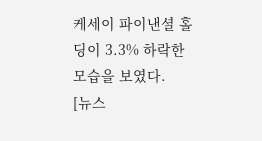케세이 파이낸셜 홀딩이 3.3% 하락한 모습을 보였다.
[뉴스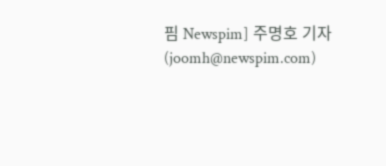핌 Newspim] 주명호 기자 (joomh@newspim.com)